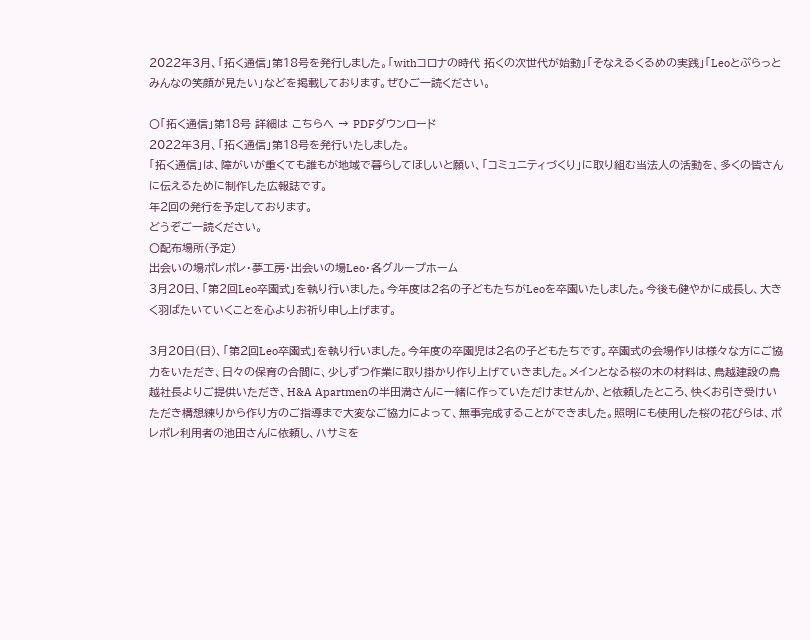2022年3月、「拓く通信」第18号を発行しました。「withコロナの時代 拓くの次世代が始動」「そなえるくるめの実践」「Leoとぷらっと みんなの笑顔が見たい」などを掲載しております。ぜひご一読ください。

〇「拓く通信」第18号 詳細は こちらへ → PDFダウンロード
2022年3月、「拓く通信」第18号を発行いたしました。
「拓く通信」は、障がいが重くても誰もが地域で暮らしてほしいと願い、「コミュニティづくり」に取り組む当法人の活動を、多くの皆さんに伝えるために制作した広報誌です。
年2回の発行を予定しております。
どうぞご一読ください。
〇配布場所(予定)
出会いの場ポレポレ・夢工房・出会いの場Leo・各グループホーム
3月20日、「第2回Leo卒園式」を執り行いました。今年度は2名の子どもたちがLeoを卒園いたしました。今後も健やかに成長し、大きく羽ばたいていくことを心よりお祈り申し上げます。

3月20日(日)、「第2回Leo卒園式」を執り行いました。今年度の卒園児は2名の子どもたちです。卒園式の会場作りは様々な方にご協力をいただき、日々の保育の合間に、少しずつ作業に取り掛かり作り上げていきました。メインとなる桜の木の材料は、鳥越建設の鳥越社長よりご提供いただき、H&A Apartmenの半田満さんに一緒に作っていただけませんか、と依頼したところ、快くお引き受けいただき構想練りから作り方のご指導まで大変なご協力によって、無事完成することができました。照明にも使用した桜の花びらは、ポレポレ利用者の池田さんに依頼し、ハサミを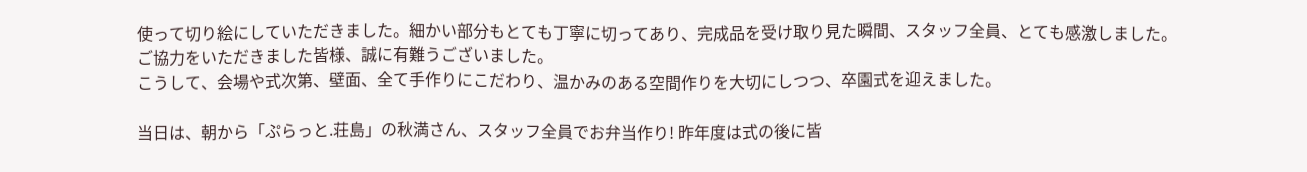使って切り絵にしていただきました。細かい部分もとても丁寧に切ってあり、完成品を受け取り見た瞬間、スタッフ全員、とても感激しました。
ご協力をいただきました皆様、誠に有難うございました。
こうして、会場や式次第、壁面、全て手作りにこだわり、温かみのある空間作りを大切にしつつ、卒園式を迎えました。

当日は、朝から「ぷらっと.荘島」の秋満さん、スタッフ全員でお弁当作り! 昨年度は式の後に皆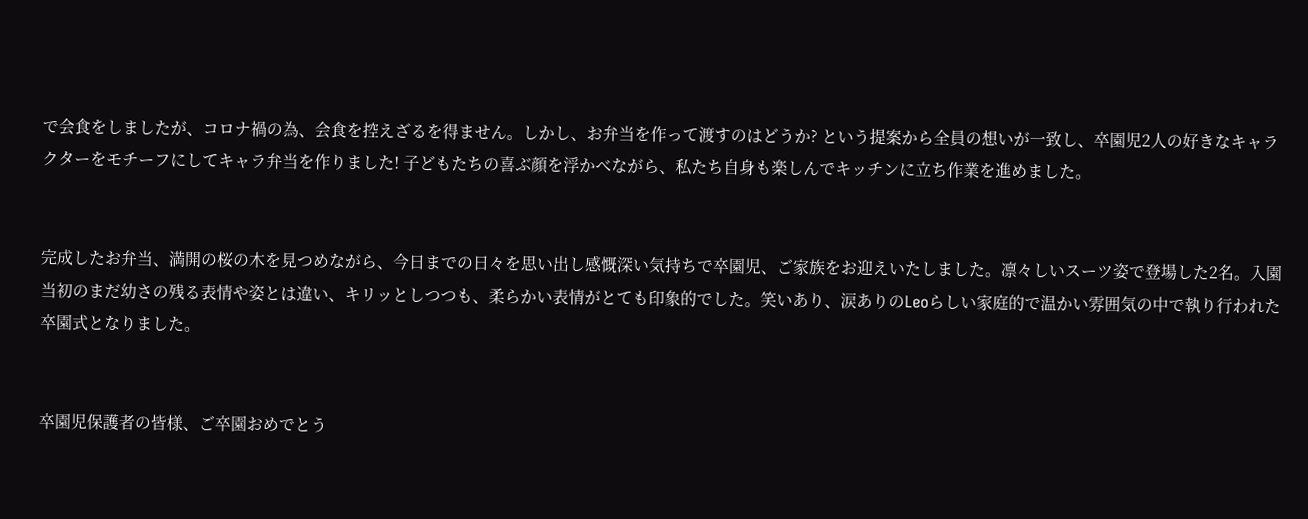で会食をしましたが、コロナ禍の為、会食を控えざるを得ません。しかし、お弁当を作って渡すのはどうか? という提案から全員の想いが一致し、卒園児2人の好きなキャラクターをモチーフにしてキャラ弁当を作りました! 子どもたちの喜ぶ顔を浮かべながら、私たち自身も楽しんでキッチンに立ち作業を進めました。


完成したお弁当、満開の桜の木を見つめながら、今日までの日々を思い出し感慨深い気持ちで卒園児、ご家族をお迎えいたしました。凛々しいスーツ姿で登場した2名。入園当初のまだ幼さの残る表情や姿とは違い、キリッとしつつも、柔らかい表情がとても印象的でした。笑いあり、涙ありのLeoらしい家庭的で温かい雰囲気の中で執り行われた卒園式となりました。


卒園児保護者の皆様、ご卒園おめでとう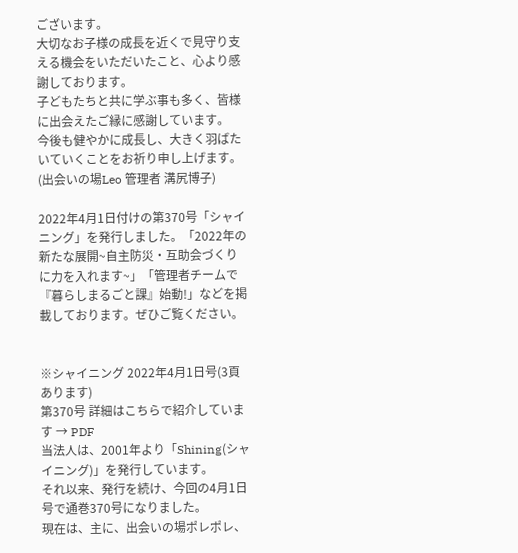ございます。
大切なお子様の成長を近くで見守り支える機会をいただいたこと、心より感謝しております。
子どもたちと共に学ぶ事も多く、皆様に出会えたご縁に感謝しています。
今後も健やかに成長し、大きく羽ばたいていくことをお祈り申し上げます。
(出会いの場Leo 管理者 溝尻博子)

2022年4月1日付けの第370号「シャイニング」を発行しました。「2022年の新たな展開~自主防災・互助会づくりに力を入れます~」「管理者チームで『暮らしまるごと課』始動!」などを掲載しております。ぜひご覧ください。


※シャイニング 2022年4月1日号(3頁あります)
第370号 詳細はこちらで紹介しています → PDF
当法人は、2001年より「Shining(シャイニング)」を発行しています。
それ以来、発行を続け、今回の4月1日号で通巻370号になりました。
現在は、主に、出会いの場ポレポレ、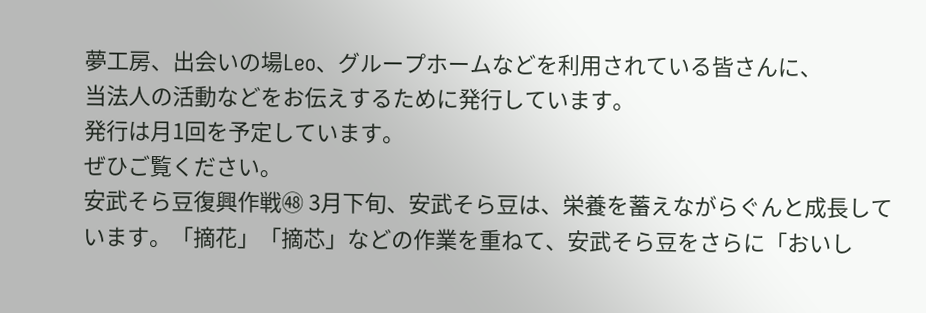夢工房、出会いの場Leo、グループホームなどを利用されている皆さんに、
当法人の活動などをお伝えするために発行しています。
発行は月1回を予定しています。
ぜひご覧ください。
安武そら豆復興作戦㊽ 3月下旬、安武そら豆は、栄養を蓄えながらぐんと成長しています。「摘花」「摘芯」などの作業を重ねて、安武そら豆をさらに「おいし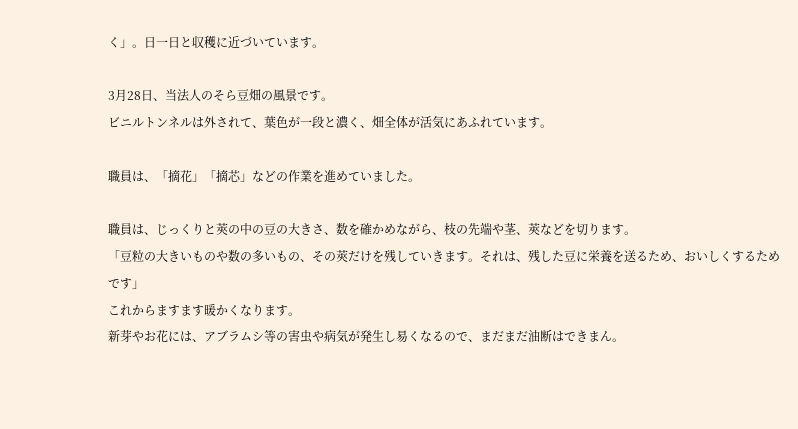く」。日一日と収穫に近づいています。

3月28日、当法人のそら豆畑の風景です。
ビニルトンネルは外されて、葉色が一段と濃く、畑全体が活気にあふれています。

職員は、「摘花」「摘芯」などの作業を進めていました。

職員は、じっくりと莢の中の豆の大きさ、数を確かめながら、枝の先端や茎、莢などを切ります。
「豆粒の大きいものや数の多いもの、その莢だけを残していきます。それは、残した豆に栄養を送るため、おいしくするためです」
これからますます暖かくなります。
新芽やお花には、アブラムシ等の害虫や病気が発生し易くなるので、まだまだ油断はできまん。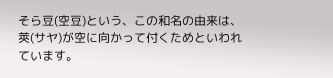そら豆(空豆)という、この和名の由来は、莢(サヤ)が空に向かって付くためといわれています。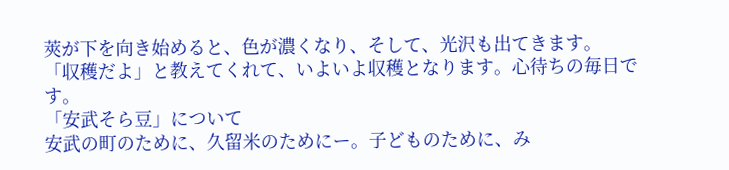莢が下を向き始めると、色が濃くなり、そして、光沢も出てきます。
「収穫だよ」と教えてくれて、いよいよ収穫となります。心待ちの毎日です。
「安武そら豆」について
安武の町のために、久留米のためにー。子どものために、み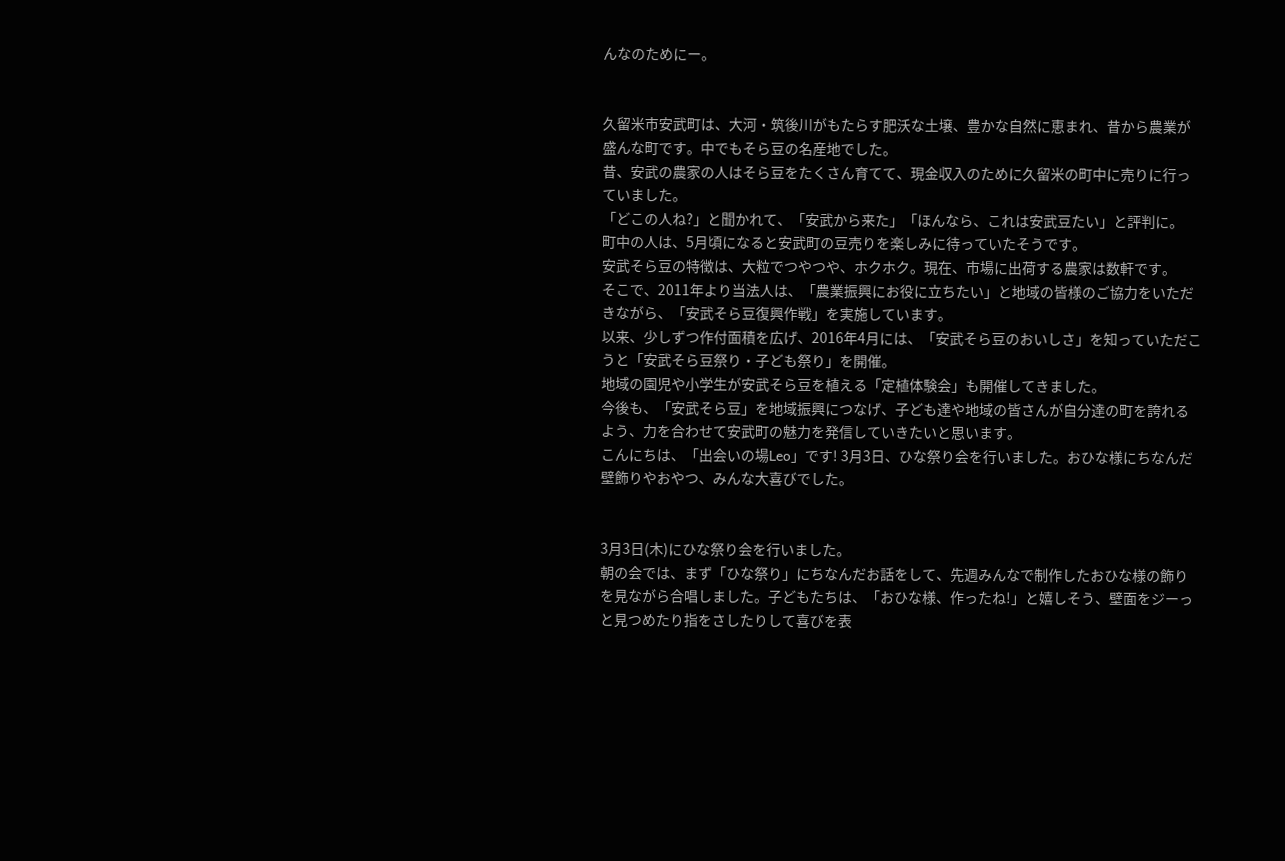んなのためにー。


久留米市安武町は、大河・筑後川がもたらす肥沃な土壌、豊かな自然に恵まれ、昔から農業が盛んな町です。中でもそら豆の名産地でした。
昔、安武の農家の人はそら豆をたくさん育てて、現金収入のために久留米の町中に売りに行っていました。
「どこの人ね?」と聞かれて、「安武から来た」「ほんなら、これは安武豆たい」と評判に。
町中の人は、5月頃になると安武町の豆売りを楽しみに待っていたそうです。
安武そら豆の特徴は、大粒でつやつや、ホクホク。現在、市場に出荷する農家は数軒です。
そこで、2011年より当法人は、「農業振興にお役に立ちたい」と地域の皆様のご協力をいただきながら、「安武そら豆復興作戦」を実施しています。
以来、少しずつ作付面積を広げ、2016年4月には、「安武そら豆のおいしさ」を知っていただこうと「安武そら豆祭り・子ども祭り」を開催。
地域の園児や小学生が安武そら豆を植える「定植体験会」も開催してきました。
今後も、「安武そら豆」を地域振興につなげ、子ども達や地域の皆さんが自分達の町を誇れるよう、力を合わせて安武町の魅力を発信していきたいと思います。
こんにちは、「出会いの場Leo」です! 3月3日、ひな祭り会を行いました。おひな様にちなんだ壁飾りやおやつ、みんな大喜びでした。


3月3日(木)にひな祭り会を行いました。
朝の会では、まず「ひな祭り」にちなんだお話をして、先週みんなで制作したおひな様の飾りを見ながら合唱しました。子どもたちは、「おひな様、作ったね!」と嬉しそう、壁面をジーっと見つめたり指をさしたりして喜びを表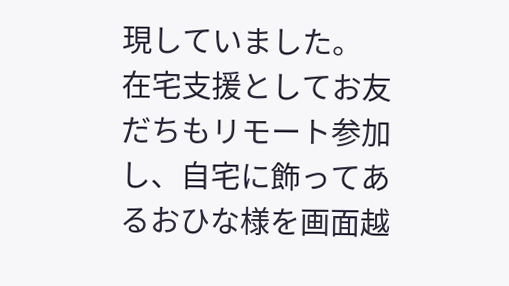現していました。
在宅支援としてお友だちもリモート参加し、自宅に飾ってあるおひな様を画面越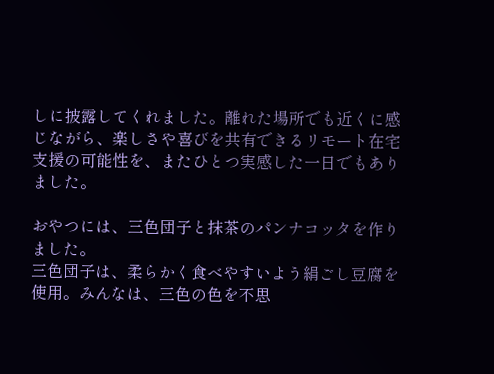しに披露してくれました。離れた場所でも近くに感じながら、楽しさや喜びを共有できるリモート在宅支援の可能性を、またひとつ実感した一日でもありました。

おやつには、三色団子と抹茶のパンナコッタを作りました。
三色団子は、柔らかく食べやすいよう絹ごし豆腐を使用。みんなは、三色の色を不思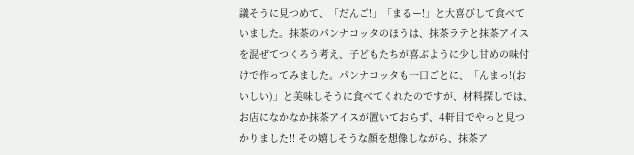議そうに見つめて、「だんご!」「まるー!」と大喜びして食べていました。抹茶のパンナコッタのほうは、抹茶ラテと抹茶アイスを混ぜてつくろう考え、子どもたちが喜ぶように少し甘めの味付けで作ってみました。パンナコッタも一口ごとに、「んまっ!(おいしい)」と美味しそうに食べてくれたのですが、材料探しでは、お店になかなか抹茶アイスが置いておらず、4軒目でやっと見つかりました!! その嬉しそうな顔を想像しながら、抹茶ア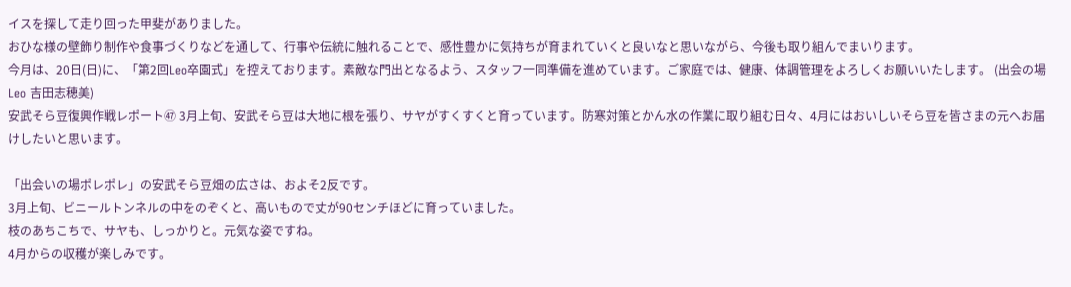イスを探して走り回った甲斐がありました。
おひな様の壁飾り制作や食事づくりなどを通して、行事や伝統に触れることで、感性豊かに気持ちが育まれていくと良いなと思いながら、今後も取り組んでまいります。
今月は、20日(日)に、「第2回Leo卒園式」を控えております。素敵な門出となるよう、スタッフ一同準備を進めています。ご家庭では、健康、体調管理をよろしくお願いいたします。 (出会の場Leo 吉田志穂美)
安武そら豆復興作戦レポート㊼ 3月上旬、安武そら豆は大地に根を張り、サヤがすくすくと育っています。防寒対策とかん水の作業に取り組む日々、4月にはおいしいそら豆を皆さまの元へお届けしたいと思います。

「出会いの場ポレポレ」の安武そら豆畑の広さは、およそ2反です。
3月上旬、ビニールトンネルの中をのぞくと、高いもので丈が90センチほどに育っていました。
枝のあちこちで、サヤも、しっかりと。元気な姿ですね。
4月からの収穫が楽しみです。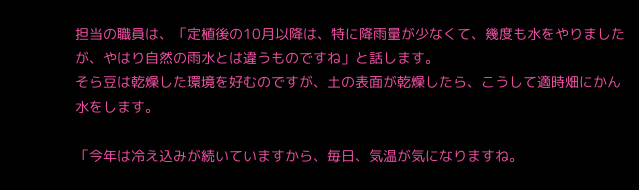担当の職員は、「定植後の10月以降は、特に降雨量が少なくて、幾度も水をやりましたが、やはり自然の雨水とは違うものですね」と話します。
そら豆は乾燥した環境を好むのですが、土の表面が乾燥したら、こうして適時畑にかん水をします。

「今年は冷え込みが続いていますから、毎日、気温が気になりますね。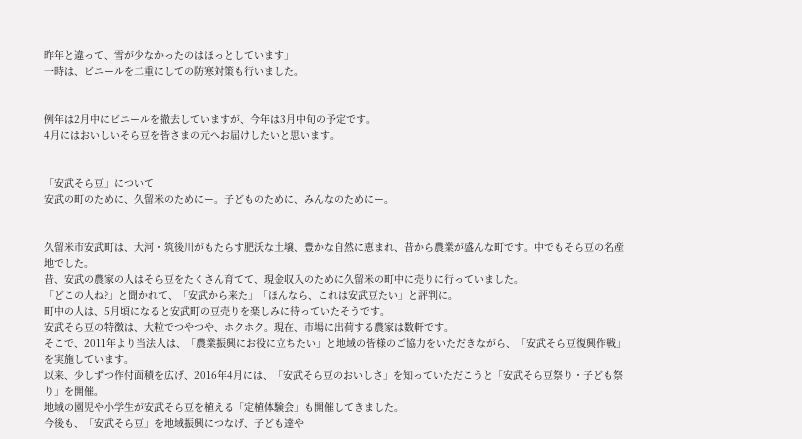昨年と違って、雪が少なかったのはほっとしています」
一時は、ビニールを二重にしての防寒対策も行いました。


例年は2月中にビニールを撤去していますが、今年は3月中旬の予定です。
4月にはおいしいそら豆を皆さまの元へお届けしたいと思います。


「安武そら豆」について
安武の町のために、久留米のためにー。子どものために、みんなのためにー。


久留米市安武町は、大河・筑後川がもたらす肥沃な土壌、豊かな自然に恵まれ、昔から農業が盛んな町です。中でもそら豆の名産地でした。
昔、安武の農家の人はそら豆をたくさん育てて、現金収入のために久留米の町中に売りに行っていました。
「どこの人ね?」と聞かれて、「安武から来た」「ほんなら、これは安武豆たい」と評判に。
町中の人は、5月頃になると安武町の豆売りを楽しみに待っていたそうです。
安武そら豆の特徴は、大粒でつやつや、ホクホク。現在、市場に出荷する農家は数軒です。
そこで、2011年より当法人は、「農業振興にお役に立ちたい」と地域の皆様のご協力をいただきながら、「安武そら豆復興作戦」を実施しています。
以来、少しずつ作付面積を広げ、2016年4月には、「安武そら豆のおいしさ」を知っていただこうと「安武そら豆祭り・子ども祭り」を開催。
地域の園児や小学生が安武そら豆を植える「定植体験会」も開催してきました。
今後も、「安武そら豆」を地域振興につなげ、子ども達や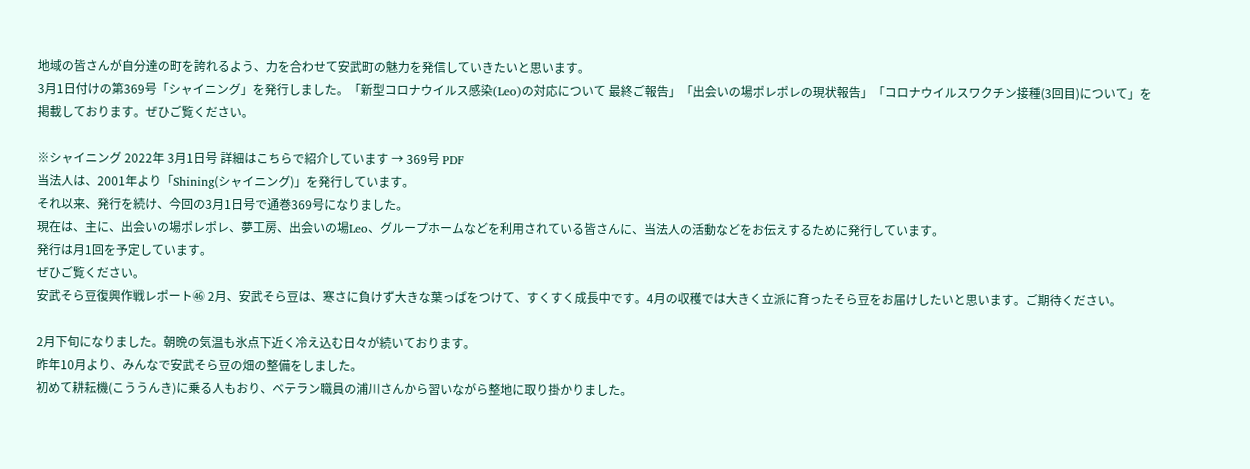地域の皆さんが自分達の町を誇れるよう、力を合わせて安武町の魅力を発信していきたいと思います。
3月1日付けの第369号「シャイニング」を発行しました。「新型コロナウイルス感染(Leo)の対応について 最終ご報告」「出会いの場ポレポレの現状報告」「コロナウイルスワクチン接種(3回目)について」を掲載しております。ぜひご覧ください。

※シャイニング 2022年 3月1日号 詳細はこちらで紹介しています → 369号 PDF
当法人は、2001年より「Shining(シャイニング)」を発行しています。
それ以来、発行を続け、今回の3月1日号で通巻369号になりました。
現在は、主に、出会いの場ポレポレ、夢工房、出会いの場Leo、グループホームなどを利用されている皆さんに、当法人の活動などをお伝えするために発行しています。
発行は月1回を予定しています。
ぜひご覧ください。
安武そら豆復興作戦レポート㊻ 2月、安武そら豆は、寒さに負けず大きな葉っぱをつけて、すくすく成長中です。4月の収穫では大きく立派に育ったそら豆をお届けしたいと思います。ご期待ください。

2月下旬になりました。朝晩の気温も氷点下近く冷え込む日々が続いております。
昨年10月より、みんなで安武そら豆の畑の整備をしました。
初めて耕耘機(こううんき)に乗る人もおり、ベテラン職員の浦川さんから習いながら整地に取り掛かりました。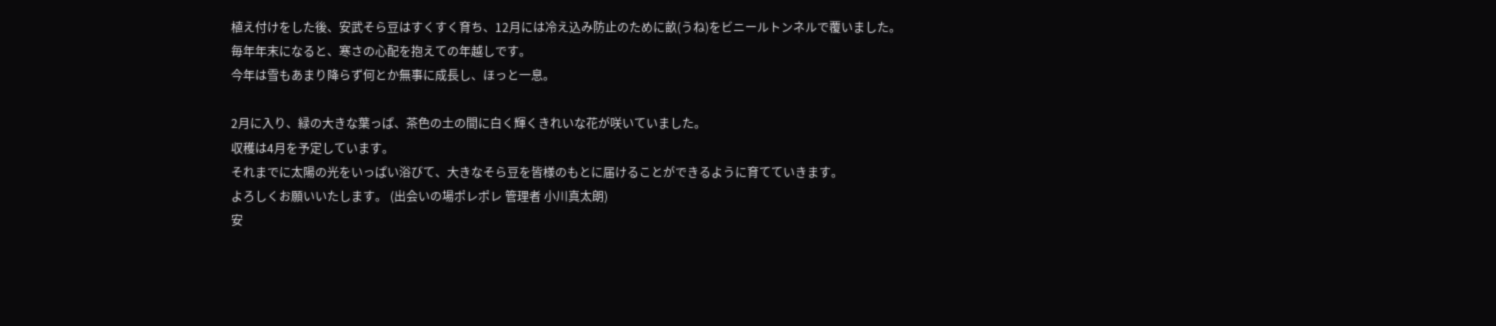植え付けをした後、安武そら豆はすくすく育ち、12月には冷え込み防止のために畝(うね)をビニールトンネルで覆いました。
毎年年末になると、寒さの心配を抱えての年越しです。
今年は雪もあまり降らず何とか無事に成長し、ほっと一息。

2月に入り、緑の大きな葉っぱ、茶色の土の間に白く輝くきれいな花が咲いていました。
収穫は4月を予定しています。
それまでに太陽の光をいっぱい浴びて、大きなそら豆を皆様のもとに届けることができるように育てていきます。
よろしくお願いいたします。 (出会いの場ポレポレ 管理者 小川真太朗)
安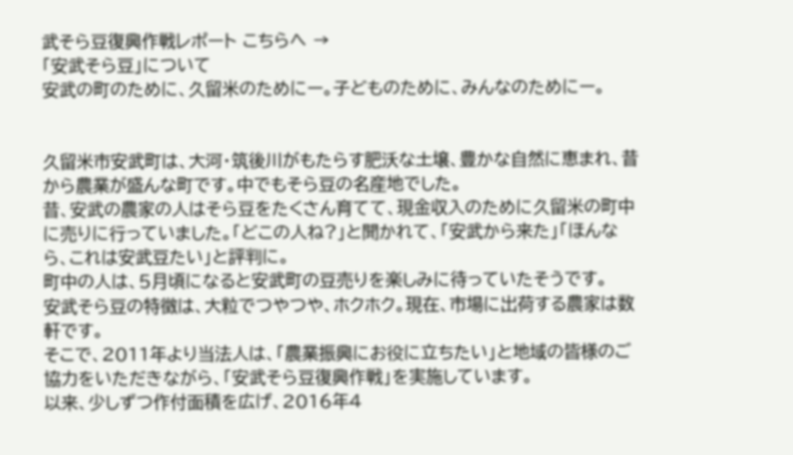武そら豆復興作戦レポート こちらへ →
「安武そら豆」について
安武の町のために、久留米のためにー。子どものために、みんなのためにー。


久留米市安武町は、大河・筑後川がもたらす肥沃な土壌、豊かな自然に恵まれ、昔から農業が盛んな町です。中でもそら豆の名産地でした。
昔、安武の農家の人はそら豆をたくさん育てて、現金収入のために久留米の町中に売りに行っていました。「どこの人ね?」と聞かれて、「安武から来た」「ほんなら、これは安武豆たい」と評判に。
町中の人は、5月頃になると安武町の豆売りを楽しみに待っていたそうです。
安武そら豆の特徴は、大粒でつやつや、ホクホク。現在、市場に出荷する農家は数軒です。
そこで、2011年より当法人は、「農業振興にお役に立ちたい」と地域の皆様のご協力をいただきながら、「安武そら豆復興作戦」を実施しています。
以来、少しずつ作付面積を広げ、2016年4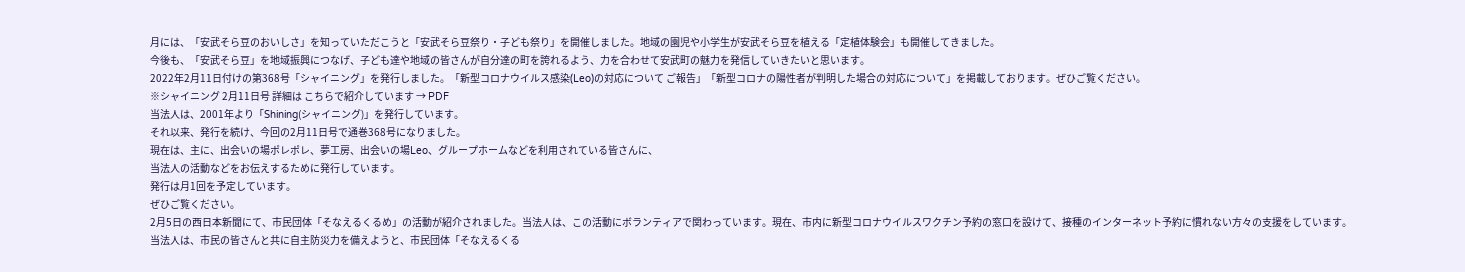月には、「安武そら豆のおいしさ」を知っていただこうと「安武そら豆祭り・子ども祭り」を開催しました。地域の園児や小学生が安武そら豆を植える「定植体験会」も開催してきました。
今後も、「安武そら豆」を地域振興につなげ、子ども達や地域の皆さんが自分達の町を誇れるよう、力を合わせて安武町の魅力を発信していきたいと思います。
2022年2月11日付けの第368号「シャイニング」を発行しました。「新型コロナウイルス感染(Leo)の対応について ご報告」「新型コロナの陽性者が判明した場合の対応について」を掲載しております。ぜひご覧ください。
※シャイニング 2月11日号 詳細は こちらで紹介しています → PDF
当法人は、2001年より「Shining(シャイニング)」を発行しています。
それ以来、発行を続け、今回の2月11日号で通巻368号になりました。
現在は、主に、出会いの場ポレポレ、夢工房、出会いの場Leo、グループホームなどを利用されている皆さんに、
当法人の活動などをお伝えするために発行しています。
発行は月1回を予定しています。
ぜひご覧ください。
2月5日の西日本新聞にて、市民団体「そなえるくるめ」の活動が紹介されました。当法人は、この活動にボランティアで関わっています。現在、市内に新型コロナウイルスワクチン予約の窓口を設けて、接種のインターネット予約に慣れない方々の支援をしています。
当法人は、市民の皆さんと共に自主防災力を備えようと、市民団体「そなえるくる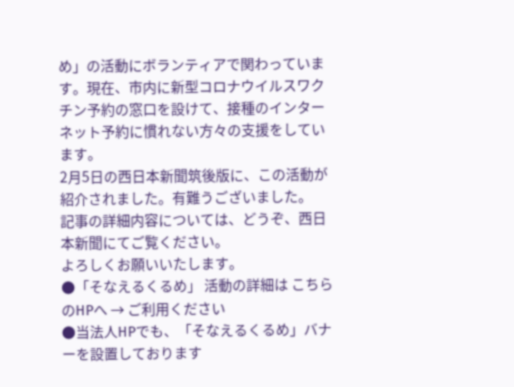め」の活動にボランティアで関わっています。現在、市内に新型コロナウイルスワクチン予約の窓口を設けて、接種のインターネット予約に慣れない方々の支援をしています。
2月5日の西日本新聞筑後版に、この活動が紹介されました。有難うございました。
記事の詳細内容については、どうぞ、西日本新聞にてご覧ください。
よろしくお願いいたします。
●「そなえるくるめ」 活動の詳細は こちらのHPへ → ご利用ください
●当法人HPでも、「そなえるくるめ」バナーを設置しております